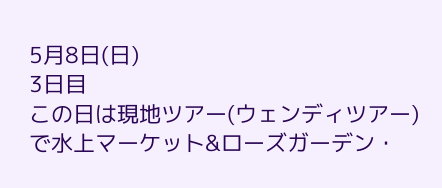5月8日(日)
3日目
この日は現地ツアー(ウェンディツアー)で水上マーケット&ローズガーデン・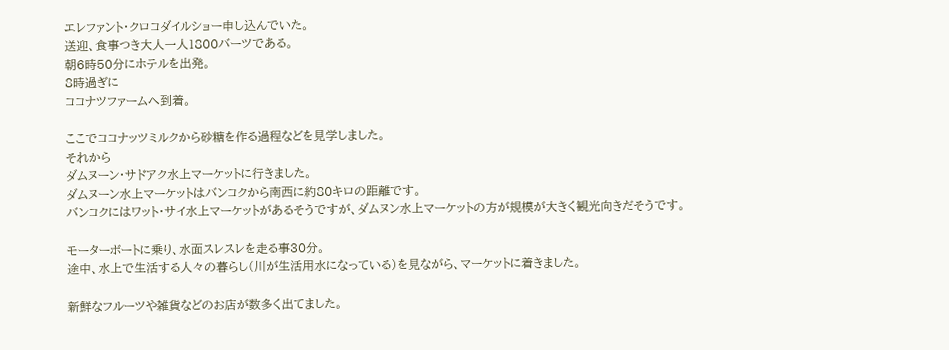エレファント・クロコダイルショー申し込んでいた。
送迎、食事つき大人一人1800バーツである。
朝6時50分にホテルを出発。
8時過ぎに
ココナツファームへ到着。

ここでココナッツミルクから砂糖を作る過程などを見学しました。
それから
ダムヌーン・サドアク水上マーケットに行きました。
ダムヌーン水上マーケットはバンコクから南西に約80キロの距離です。
バンコクにはワット・サイ水上マーケットがあるそうですが、ダムヌン水上マーケットの方が規模が大きく観光向きだそうです。

モーターボートに乗り、水面スレスレを走る事30分。
途中、水上で生活する人々の暮らし(川が生活用水になっている)を見ながら、マーケットに着きました。

新鮮なフルーツや雑貨などのお店が数多く出てました。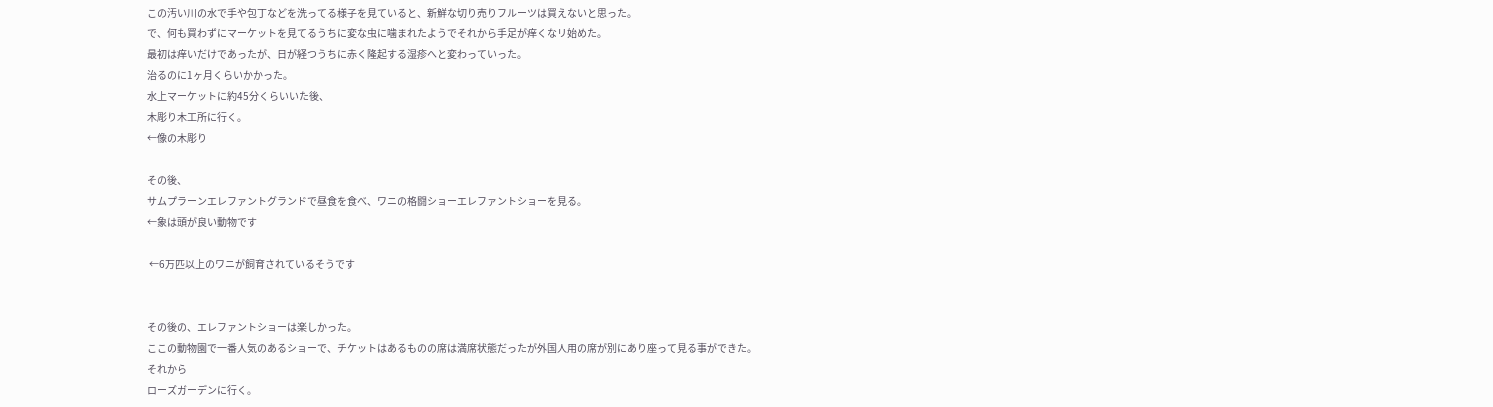この汚い川の水で手や包丁などを洗ってる様子を見ていると、新鮮な切り売りフルーツは買えないと思った。
で、何も買わずにマーケットを見てるうちに変な虫に噛まれたようでそれから手足が痒くなリ始めた。
最初は痒いだけであったが、日が経つうちに赤く隆起する湿疹へと変わっていった。
治るのに1ヶ月くらいかかった。
水上マーケットに約45分くらいいた後、
木彫り木工所に行く。
←像の木彫り

その後、
サムプラーンエレファントグランドで昼食を食べ、ワニの格闘ショーエレファントショーを見る。
←象は頭が良い動物です

 ←6万匹以上のワニが飼育されているそうです


その後の、エレファントショーは楽しかった。
ここの動物園で一番人気のあるショーで、チケットはあるものの席は満席状態だったが外国人用の席が別にあり座って見る事ができた。
それから
ローズガーデンに行く。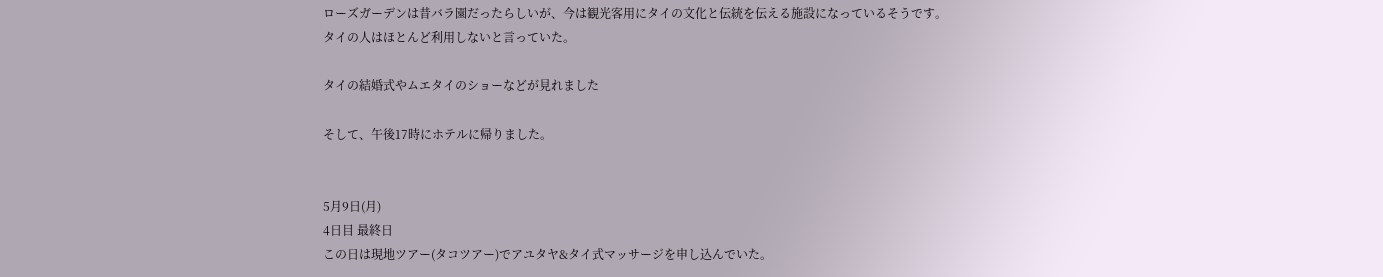ローズガーデンは昔バラ園だったらしいが、今は観光客用にタイの文化と伝統を伝える施設になっているそうです。
タイの人はほとんど利用しないと言っていた。

タイの結婚式やムエタイのショーなどが見れました

そして、午後17時にホテルに帰りました。


5月9日(月)
4日目 最終日
この日は現地ツアー(タコツアー)でアユタヤ&タイ式マッサージを申し込んでいた。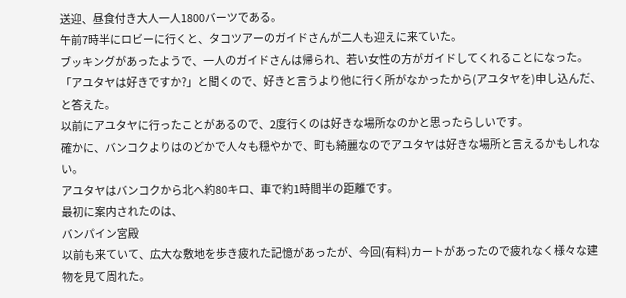送迎、昼食付き大人一人1800バーツである。
午前7時半にロビーに行くと、タコツアーのガイドさんが二人も迎えに来ていた。
ブッキングがあったようで、一人のガイドさんは帰られ、若い女性の方がガイドしてくれることになった。
「アユタヤは好きですか?」と聞くので、好きと言うより他に行く所がなかったから(アユタヤを)申し込んだ、と答えた。
以前にアユタヤに行ったことがあるので、2度行くのは好きな場所なのかと思ったらしいです。
確かに、バンコクよりはのどかで人々も穏やかで、町も綺麗なのでアユタヤは好きな場所と言えるかもしれない。
アユタヤはバンコクから北へ約80キロ、車で約1時間半の距離です。
最初に案内されたのは、
バンパイン宮殿
以前も来ていて、広大な敷地を歩き疲れた記憶があったが、今回(有料)カートがあったので疲れなく様々な建物を見て周れた。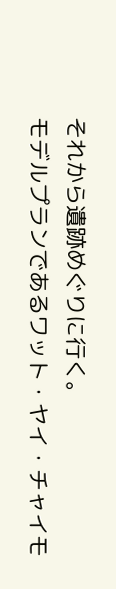それから遺跡めぐりに行く。
モデルプランであるワット・ヤイ・チャイモ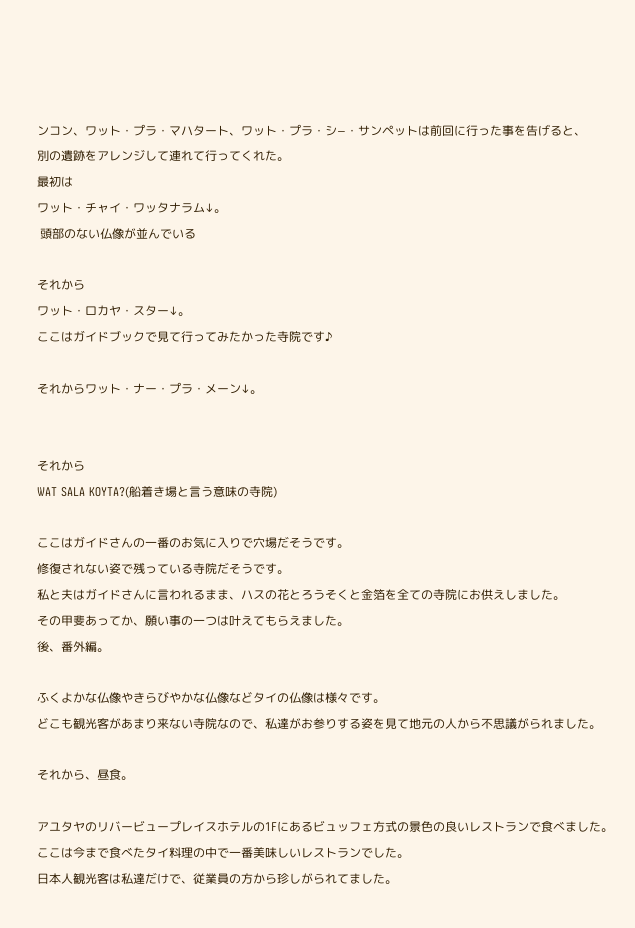ンコン、ワット・プラ・マハタート、ワット・プラ・シ−・サンペットは前回に行った事を告げると、
別の遺跡をアレンジして連れて行ってくれた。
最初は
ワット・チャイ・ワッタナラム↓。
 頭部のない仏像が並んでいる

それから
ワット・ロカヤ・スター↓。
ここはガイドブックで見て行ってみたかった寺院です♪

それからワット・ナー・プラ・メーン↓。


それから
WAT SALA KOYTA?(船着き場と言う意味の寺院)

ここはガイドさんの一番のお気に入りで穴場だそうです。
修復されない姿で残っている寺院だそうです。
私と夫はガイドさんに言われるまま、ハスの花とろうそくと金箔を全ての寺院にお供えしました。
その甲斐あってか、願い事の一つは叶えてもらえました。
後、番外編。

ふくよかな仏像やきらびやかな仏像などタイの仏像は様々です。
どこも観光客があまり来ない寺院なので、私達がお参りする姿を見て地元の人から不思議がられました。

それから、昼食。

アユタヤのリバービュープレイスホテルの1Fにあるビュッフェ方式の景色の良いレストランで食べました。
ここは今まで食べたタイ料理の中で一番美味しいレストランでした。
日本人観光客は私達だけで、従業員の方から珍しがられてました。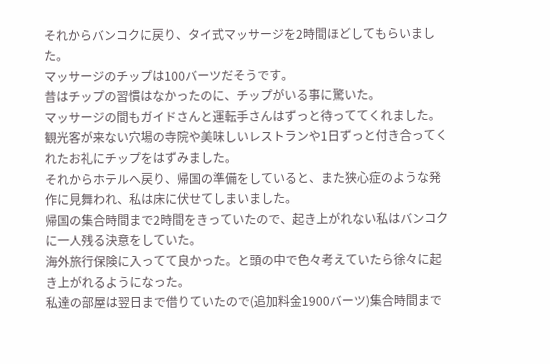それからバンコクに戻り、タイ式マッサージを2時間ほどしてもらいました。
マッサージのチップは100バーツだそうです。
昔はチップの習慣はなかったのに、チップがいる事に驚いた。
マッサージの間もガイドさんと運転手さんはずっと待っててくれました。
観光客が来ない穴場の寺院や美味しいレストランや1日ずっと付き合ってくれたお礼にチップをはずみました。
それからホテルへ戻り、帰国の準備をしていると、また狭心症のような発作に見舞われ、私は床に伏せてしまいました。
帰国の集合時間まで2時間をきっていたので、起き上がれない私はバンコクに一人残る決意をしていた。
海外旅行保険に入ってて良かった。と頭の中で色々考えていたら徐々に起き上がれるようになった。
私達の部屋は翌日まで借りていたので(追加料金1900バーツ)集合時間まで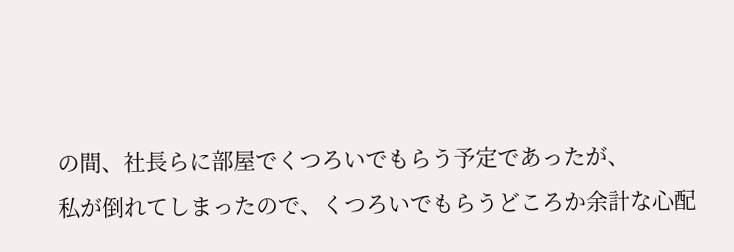の間、社長らに部屋でくつろいでもらう予定であったが、
私が倒れてしまったので、くつろいでもらうどころか余計な心配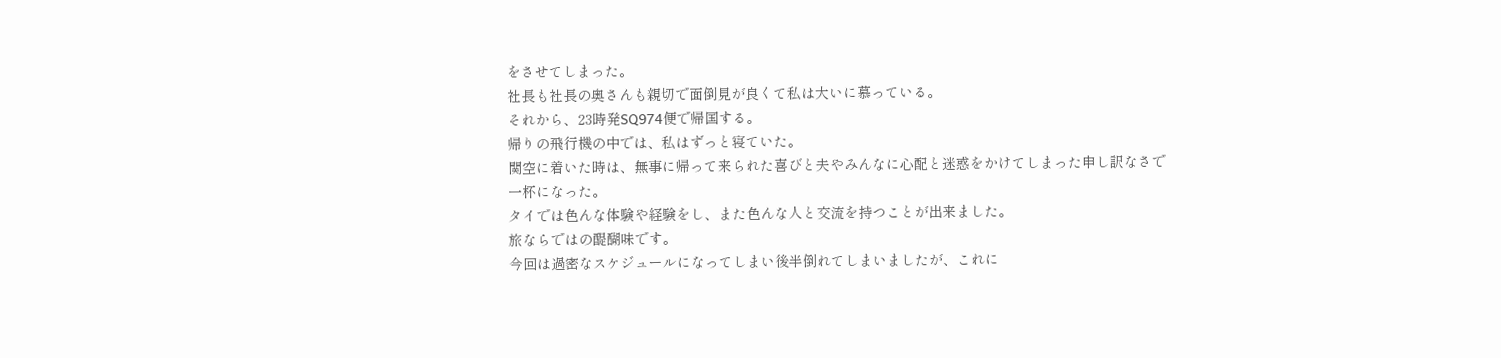をさせてしまった。
社長も社長の奥さんも親切で面倒見が良くて私は大いに慕っている。
それから、23時発SQ974便で帰国する。
帰りの飛行機の中では、私はずっと寝ていた。
関空に着いた時は、無事に帰って来られた喜びと夫やみんなに心配と迷惑をかけてしまった申し訳なさで一杯になった。
タイでは色んな体験や経験をし、また色んな人と交流を持つことが出来ました。
旅ならではの醍醐味です。
今回は過密なスケジュールになってしまい後半倒れてしまいましたが、これに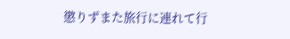懲りずまた旅行に連れて行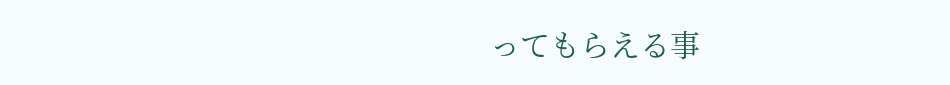ってもらえる事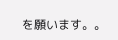を願います。。